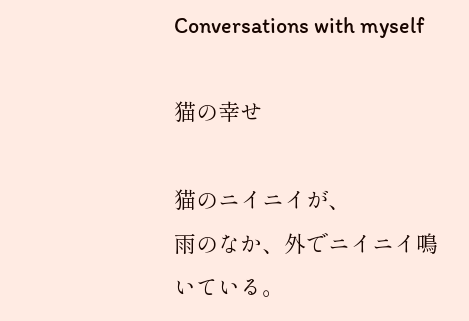Conversations with myself

猫の幸せ

猫のニイニイが、
雨のなか、外でニイニイ鳴いている。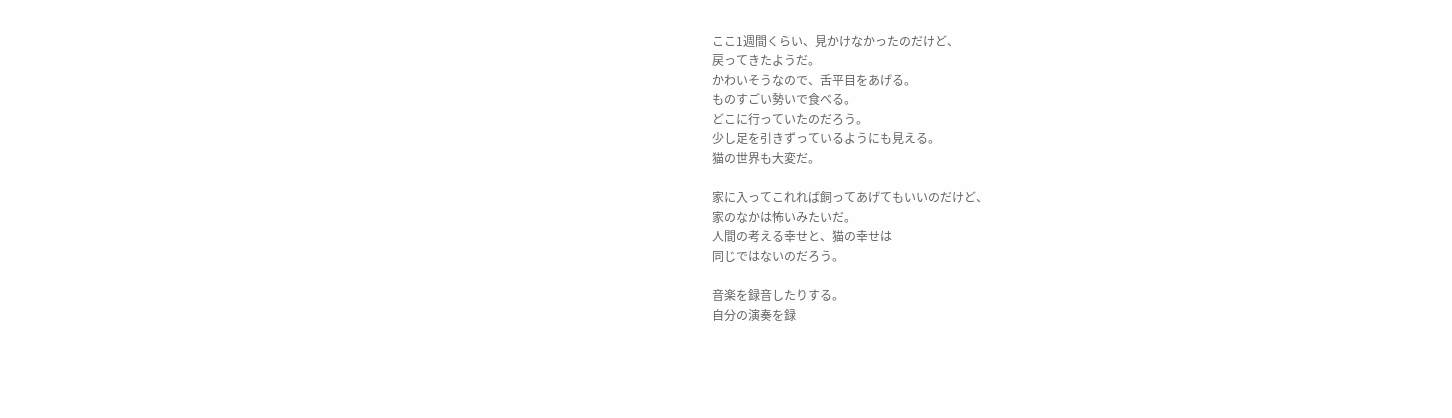ここ1週間くらい、見かけなかったのだけど、
戻ってきたようだ。
かわいそうなので、舌平目をあげる。
ものすごい勢いで食べる。
どこに行っていたのだろう。
少し足を引きずっているようにも見える。
猫の世界も大変だ。

家に入ってこれれば飼ってあげてもいいのだけど、
家のなかは怖いみたいだ。
人間の考える幸せと、猫の幸せは
同じではないのだろう。

音楽を録音したりする。
自分の演奏を録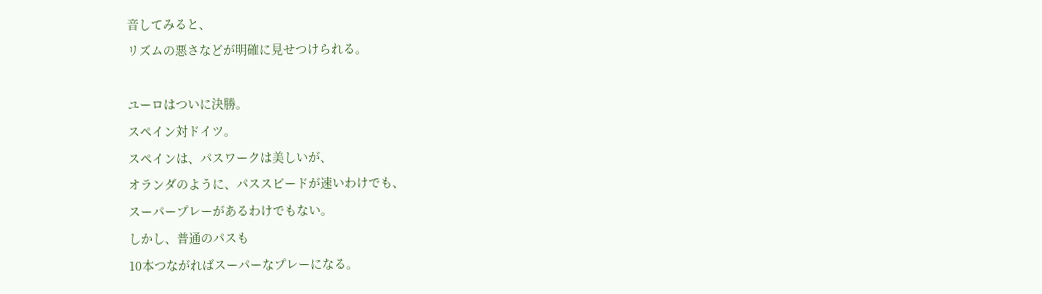音してみると、
リズムの悪さなどが明確に見せつけられる。

ユーロはついに決勝。
スペイン対ドイツ。
スペインは、パスワークは美しいが、
オランダのように、パススピードが速いわけでも、
スーパープレーがあるわけでもない。
しかし、普通のパスも
10本つながればスーパーなプレーになる。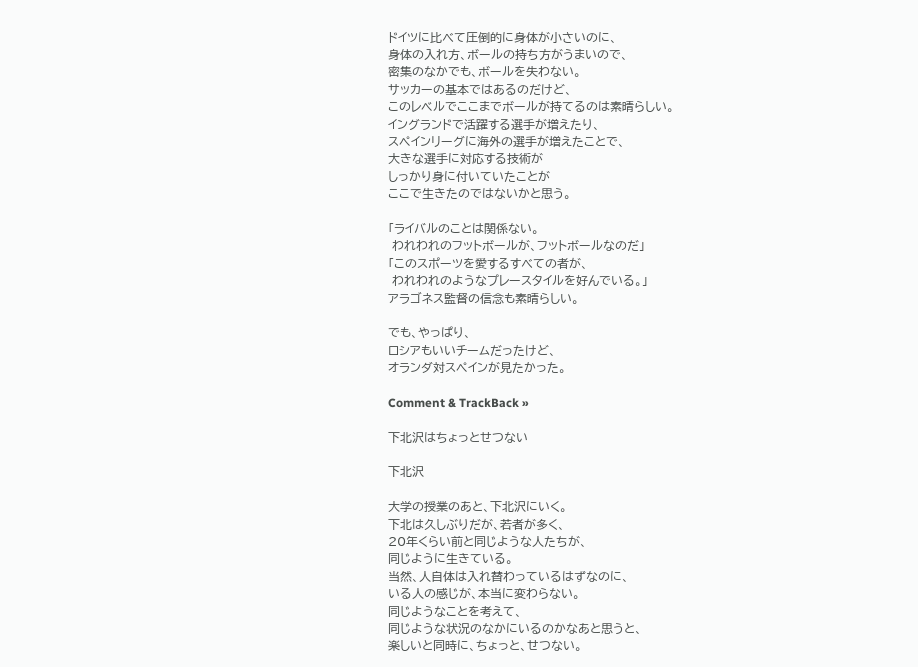ドイツに比べて圧倒的に身体が小さいのに、
身体の入れ方、ボールの持ち方がうまいので、
密集のなかでも、ボールを失わない。
サッカーの基本ではあるのだけど、
このレベルでここまでボールが持てるのは素晴らしい。
イングランドで活躍する選手が増えたり、
スペインリーグに海外の選手が増えたことで、
大きな選手に対応する技術が
しっかり身に付いていたことが
ここで生きたのではないかと思う。

「ライバルのことは関係ない。
 われわれのフットボールが、フットボールなのだ」
「このスポーツを愛するすべての者が、
 われわれのようなプレースタイルを好んでいる。」
アラゴネス監督の信念も素晴らしい。

でも、やっぱり、
ロシアもいいチームだったけど、
オランダ対スペインが見たかった。

Comment & TrackBack »

下北沢はちょっとせつない

下北沢

大学の授業のあと、下北沢にいく。
下北は久しぶりだが、若者が多く、
20年くらい前と同じような人たちが、
同じように生きている。
当然、人自体は入れ替わっているはずなのに、
いる人の感じが、本当に変わらない。
同じようなことを考えて、
同じような状況のなかにいるのかなあと思うと、
楽しいと同時に、ちょっと、せつない。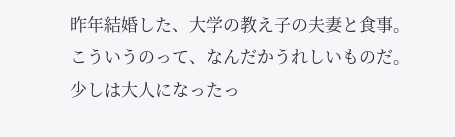昨年結婚した、大学の教え子の夫妻と食事。
こういうのって、なんだかうれしいものだ。
少しは大人になったっ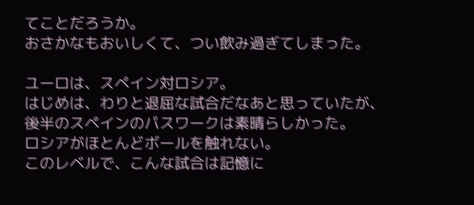てことだろうか。
おさかなもおいしくて、つい飲み過ぎてしまった。

ユーロは、スペイン対ロシア。
はじめは、わりと退屈な試合だなあと思っていたが、
後半のスペインのパスワークは素晴らしかった。
ロシアがほとんどボールを触れない。
このレベルで、こんな試合は記憶に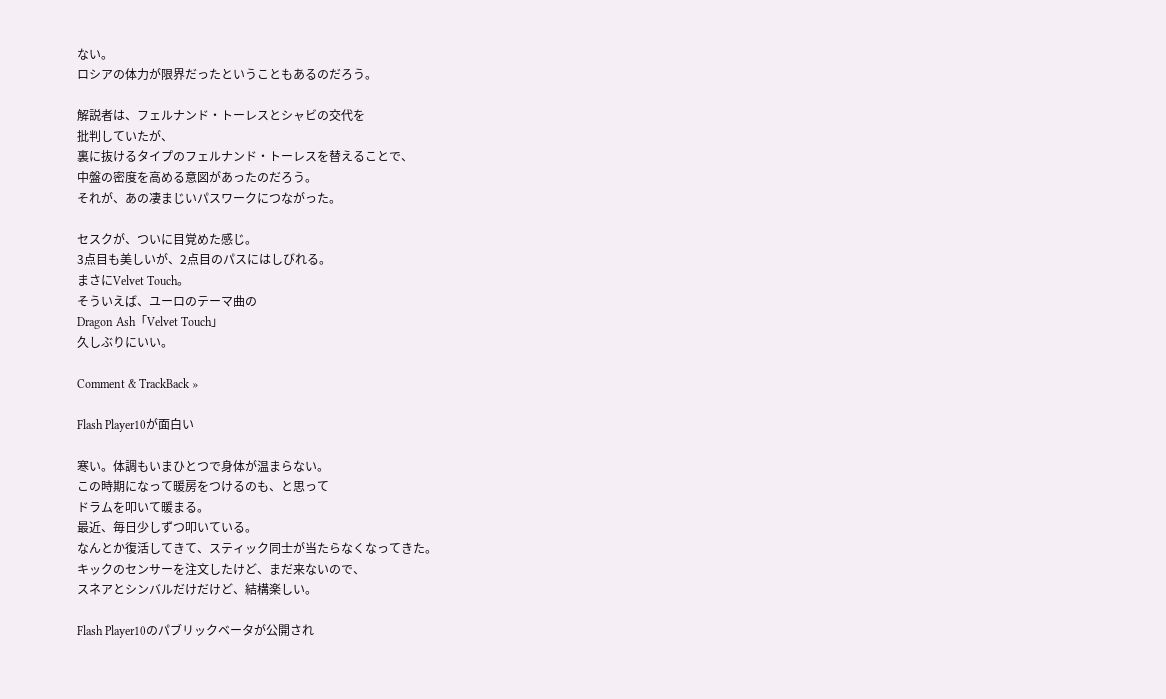ない。
ロシアの体力が限界だったということもあるのだろう。

解説者は、フェルナンド・トーレスとシャビの交代を
批判していたが、
裏に抜けるタイプのフェルナンド・トーレスを替えることで、
中盤の密度を高める意図があったのだろう。
それが、あの凄まじいパスワークにつながった。

セスクが、ついに目覚めた感じ。
3点目も美しいが、2点目のパスにはしびれる。
まさにVelvet Touch。
そういえば、ユーロのテーマ曲の
Dragon Ash「Velvet Touch」
久しぶりにいい。

Comment & TrackBack »

Flash Player10が面白い

寒い。体調もいまひとつで身体が温まらない。
この時期になって暖房をつけるのも、と思って
ドラムを叩いて暖まる。
最近、毎日少しずつ叩いている。
なんとか復活してきて、スティック同士が当たらなくなってきた。
キックのセンサーを注文したけど、まだ来ないので、
スネアとシンバルだけだけど、結構楽しい。

Flash Player10のパブリックベータが公開され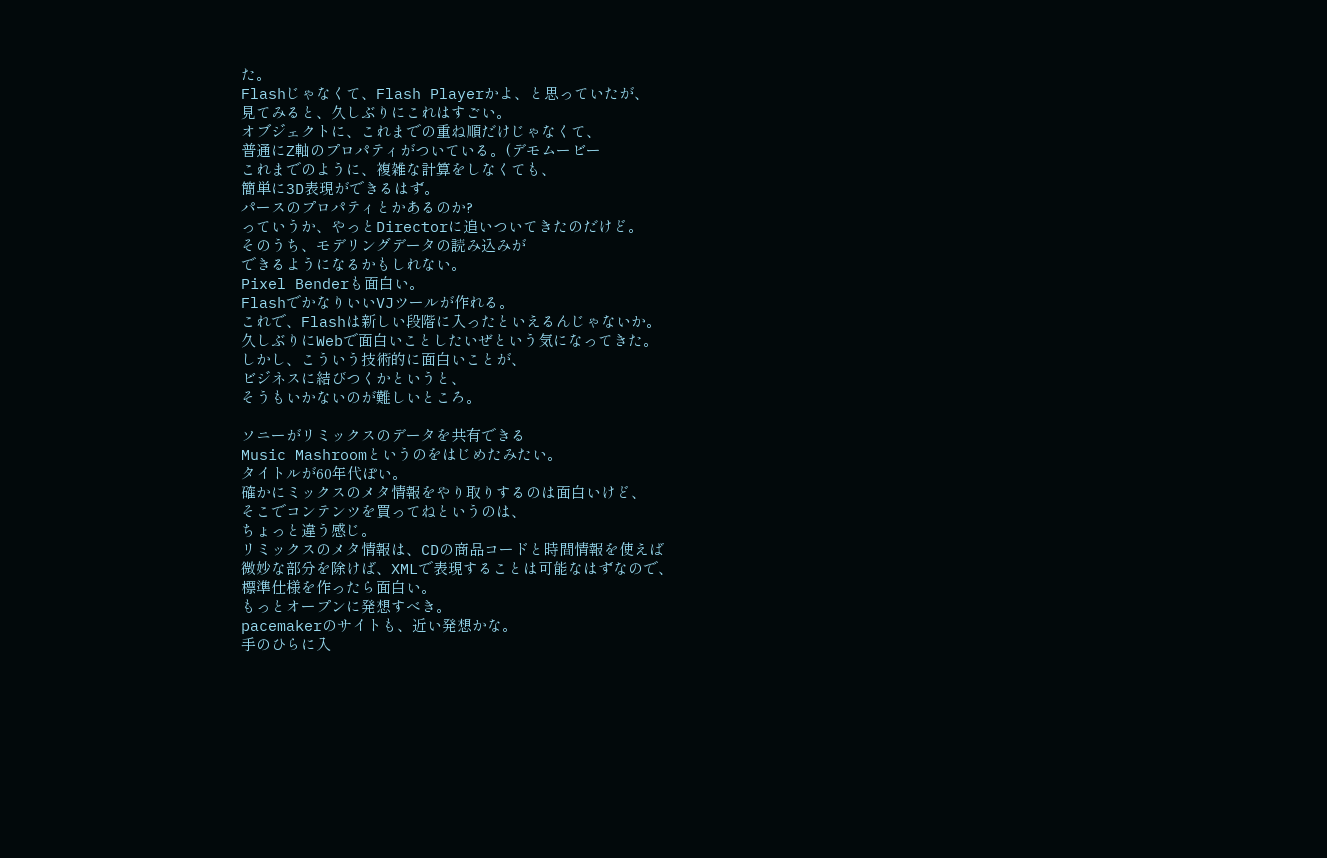た。
Flashじゃなくて、Flash Playerかよ、と思っていたが、
見てみると、久しぶりにこれはすごい。
オブジェクトに、これまでの重ね順だけじゃなくて、
普通にZ軸のプロパティがついている。(デモムービー
これまでのように、複雑な計算をしなくても、
簡単に3D表現ができるはず。
パースのプロパティとかあるのか?
っていうか、やっとDirectorに追いついてきたのだけど。
そのうち、モデリングデータの読み込みが
できるようになるかもしれない。
Pixel Benderも面白い。
FlashでかなりいいVJツールが作れる。
これで、Flashは新しい段階に入ったといえるんじゃないか。
久しぶりにWebで面白いことしたいぜという気になってきた。
しかし、こういう技術的に面白いことが、
ビジネスに結びつくかというと、
そうもいかないのが難しいところ。

ソニーがリミックスのデータを共有できる
Music Mashroomというのをはじめたみたい。
タイトルが60年代ぽい。
確かにミックスのメタ情報をやり取りするのは面白いけど、
そこでコンテンツを買ってねというのは、
ちょっと違う感じ。
リミックスのメタ情報は、CDの商品コードと時間情報を使えば
微妙な部分を除けば、XMLで表現することは可能なはずなので、
標準仕様を作ったら面白い。
もっとオープンに発想すべき。
pacemakerのサイトも、近い発想かな。
手のひらに入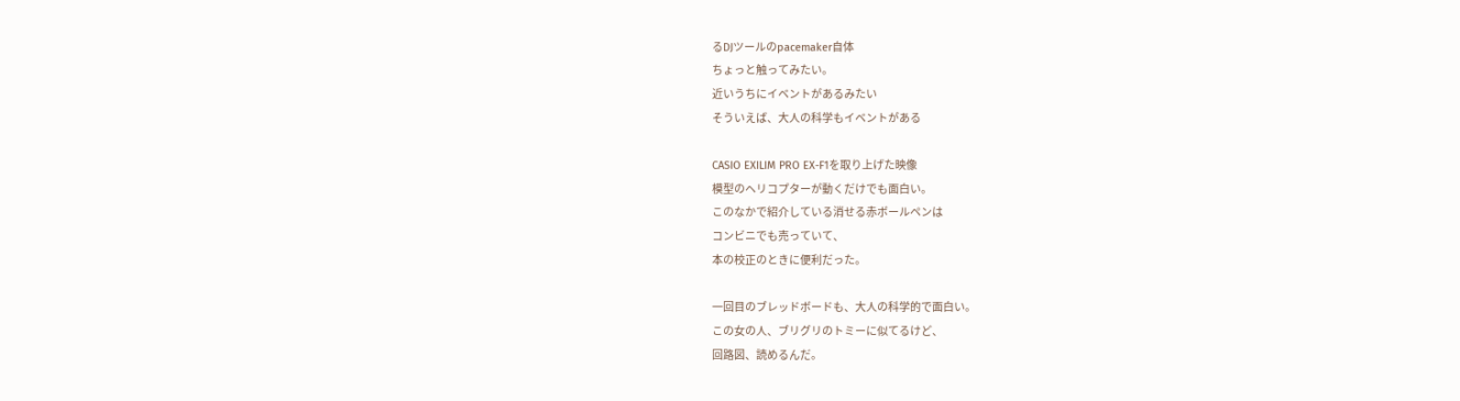るDJツールのpacemaker自体
ちょっと触ってみたい。
近いうちにイベントがあるみたい
そういえば、大人の科学もイベントがある

CASIO EXILIM PRO EX-F1を取り上げた映像
模型のヘリコプターが動くだけでも面白い。
このなかで紹介している消せる赤ボールペンは
コンビニでも売っていて、
本の校正のときに便利だった。

一回目のブレッドボードも、大人の科学的で面白い。
この女の人、ブリグリのトミーに似てるけど、
回路図、読めるんだ。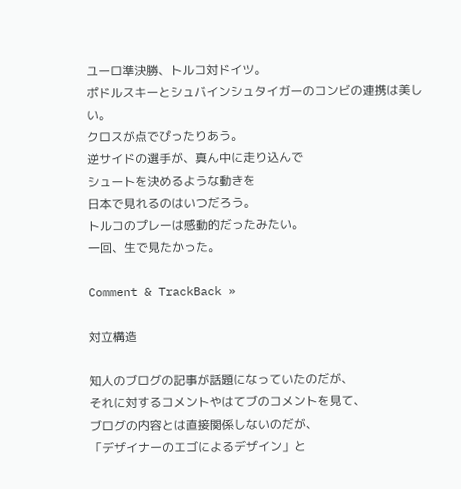ユーロ準決勝、トルコ対ドイツ。
ポドルスキーとシュバインシュタイガーのコンビの連携は美しい。
クロスが点でぴったりあう。
逆サイドの選手が、真ん中に走り込んで
シュートを決めるような動きを
日本で見れるのはいつだろう。
トルコのプレーは感動的だったみたい。
一回、生で見たかった。

Comment & TrackBack »

対立構造

知人のブログの記事が話題になっていたのだが、
それに対するコメントやはてブのコメントを見て、
ブログの内容とは直接関係しないのだが、
「デザイナーのエゴによるデザイン」と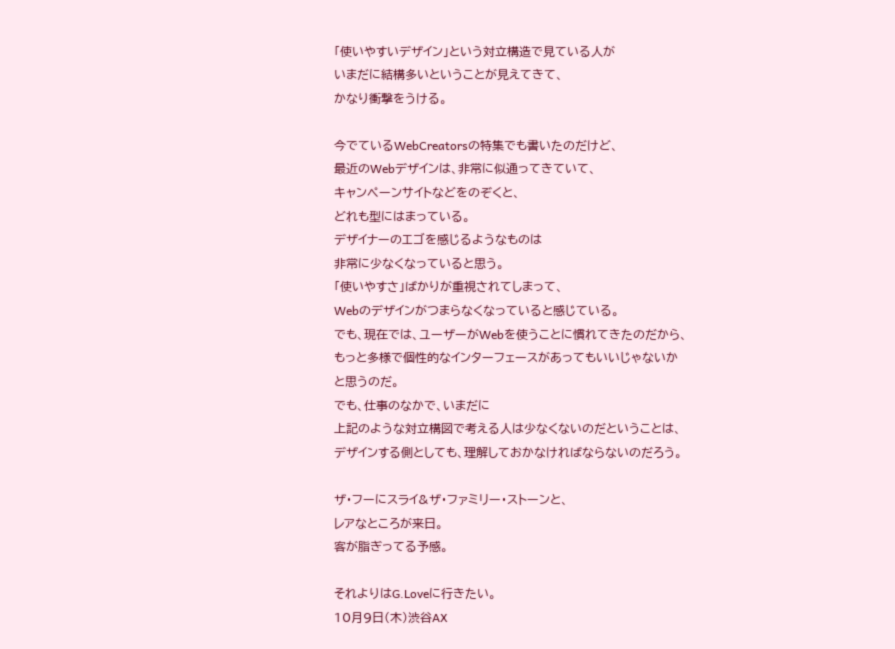「使いやすいデザイン」という対立構造で見ている人が
いまだに結構多いということが見えてきて、
かなり衝撃をうける。

今でているWebCreatorsの特集でも書いたのだけど、
最近のWebデザインは、非常に似通ってきていて、
キャンペーンサイトなどをのぞくと、
どれも型にはまっている。
デザイナーのエゴを感じるようなものは
非常に少なくなっていると思う。
「使いやすさ」ばかりが重視されてしまって、
Webのデザインがつまらなくなっていると感じている。
でも、現在では、ユーザーがWebを使うことに慣れてきたのだから、
もっと多様で個性的なインターフェースがあってもいいじゃないか
と思うのだ。
でも、仕事のなかで、いまだに
上記のような対立構図で考える人は少なくないのだということは、
デザインする側としても、理解しておかなければならないのだろう。

ザ・フーにスライ&ザ・ファミリー・ストーンと、
レアなところが来日。
客が脂ぎってる予感。

それよりはG.Loveに行きたい。
10月9日(木)渋谷AX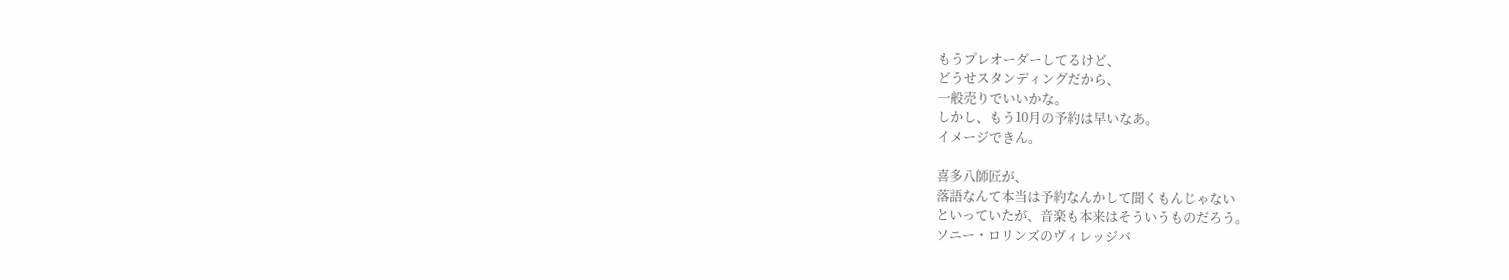もうプレオーダーしてるけど、
どうせスタンディングだから、
一般売りでいいかな。
しかし、もう10月の予約は早いなあ。
イメージできん。

喜多八師匠が、
落語なんて本当は予約なんかして聞くもんじゃない
といっていたが、音楽も本来はそういうものだろう。
ソニー・ロリンズのヴィレッジバ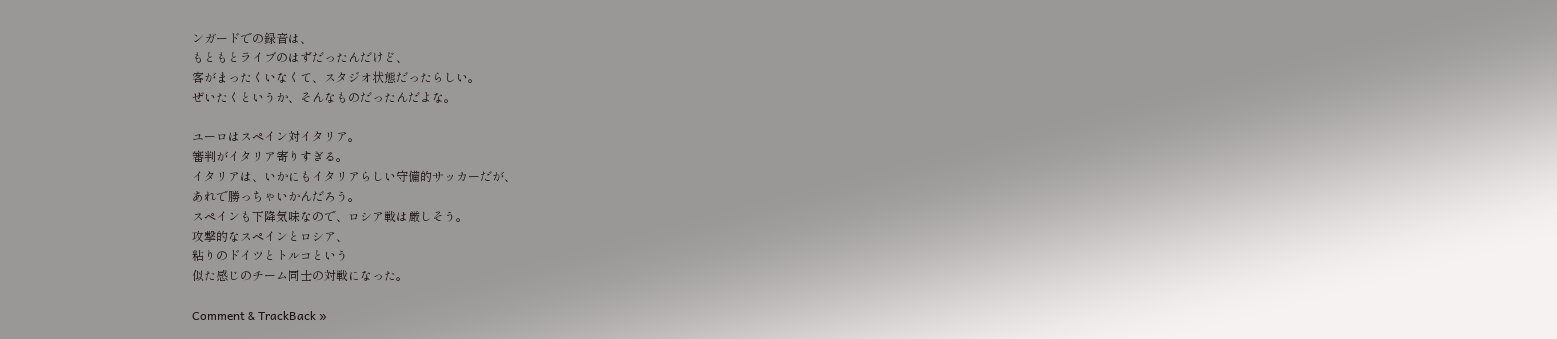ンガードでの録音は、
もともとライブのはずだったんだけど、
客がまったくいなくて、スタジオ状態だったらしい。
ぜいたくというか、そんなものだったんだよな。

ユーロはスペイン対イタリア。
審判がイタリア寄りすぎる。
イタリアは、いかにもイタリアらしい守備的サッカーだが、
あれで勝っちゃいかんだろう。
スペインも下降気味なので、ロシア戦は厳しそう。
攻撃的なスペインとロシア、
粘りのドイツとトルコという
似た感じのチーム同士の対戦になった。

Comment & TrackBack »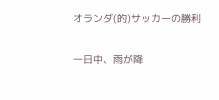オランダ(的)サッカーの勝利

一日中、雨が降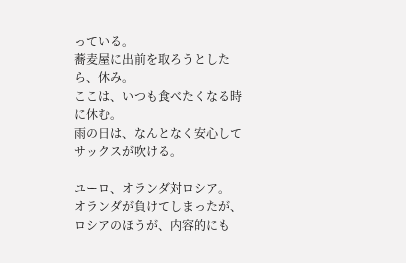っている。
蕎麦屋に出前を取ろうとしたら、休み。
ここは、いつも食べたくなる時に休む。
雨の日は、なんとなく安心してサックスが吹ける。

ユーロ、オランダ対ロシア。
オランダが負けてしまったが、
ロシアのほうが、内容的にも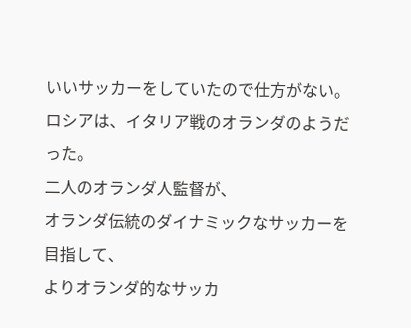いいサッカーをしていたので仕方がない。
ロシアは、イタリア戦のオランダのようだった。
二人のオランダ人監督が、
オランダ伝統のダイナミックなサッカーを目指して、
よりオランダ的なサッカ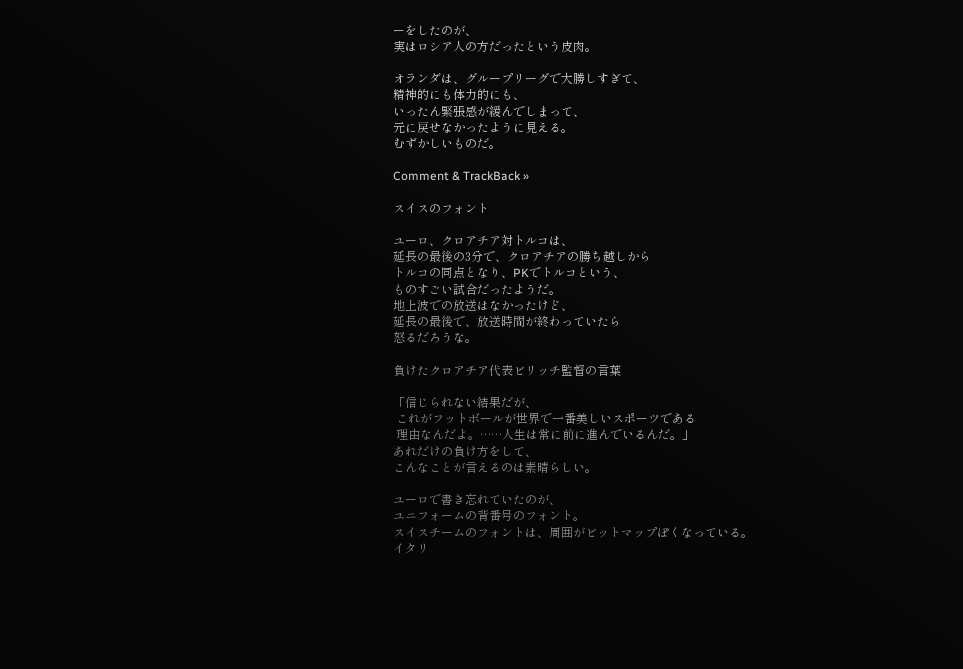ーをしたのが、
実はロシア人の方だったという皮肉。

オランダは、グループリーグで大勝しすぎて、
精神的にも体力的にも、
いったん緊張感が緩んでしまって、
元に戻せなかったように見える。
むずかしいものだ。

Comment & TrackBack »

スイスのフォント

ユーロ、クロアチア対トルコは、
延長の最後の3分で、クロアチアの勝ち越しから
トルコの同点となり、PKでトルコという、
ものすごい試合だったようだ。
地上波での放送はなかったけど、
延長の最後で、放送時間が終わっていたら
怒るだろうな。

負けたクロアチア代表ビリッチ監督の言葉

「信じられない結果だが、
 これがフットボールが世界で一番美しいスポーツである
 理由なんだよ。……人生は常に前に進んでいるんだ。」
あれだけの負け方をして、
こんなことが言えるのは素晴らしい。

ユーロで書き忘れていたのが、
ユニフォームの背番号のフォント。
スイスチームのフォントは、周囲がビットマップぽくなっている。
イタリ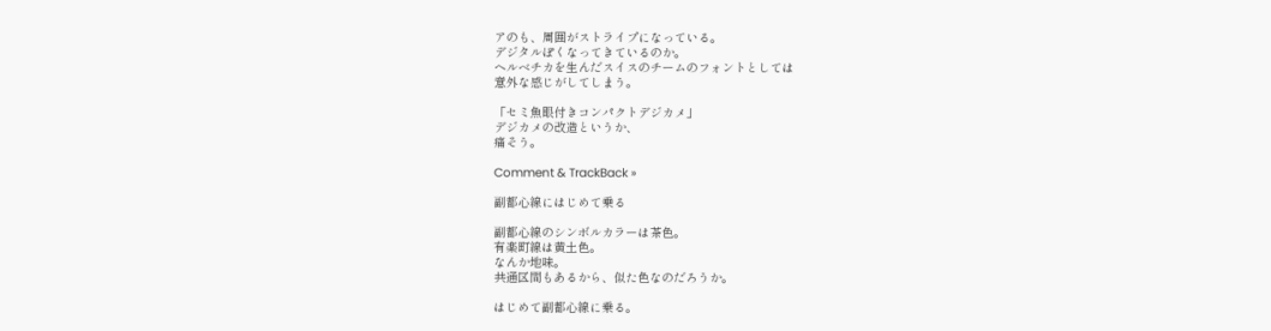アのも、周囲がストライプになっている。
デジタルぽくなってきているのか。
ヘルベチカを生んだスイスのチームのフォントとしては
意外な感じがしてしまう。

「セミ魚眼付きコンパクトデジカメ」
デジカメの改造というか、
痛そう。

Comment & TrackBack »

副都心線にはじめて乗る

副都心線のシンボルカラーは茶色。
有楽町線は黄土色。
なんか地味。
共通区間もあるから、似た色なのだろうか。

はじめて副都心線に乗る。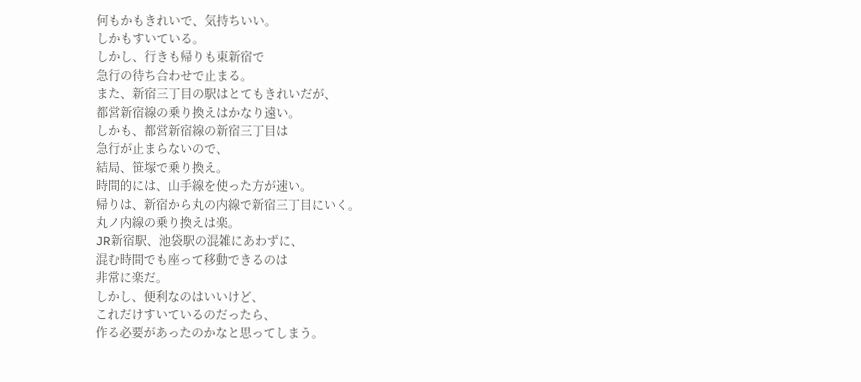何もかもきれいで、気持ちいい。
しかもすいている。
しかし、行きも帰りも東新宿で
急行の待ち合わせで止まる。
また、新宿三丁目の駅はとてもきれいだが、
都営新宿線の乗り換えはかなり遠い。
しかも、都営新宿線の新宿三丁目は
急行が止まらないので、
結局、笹塚で乗り換え。
時間的には、山手線を使った方が速い。
帰りは、新宿から丸の内線で新宿三丁目にいく。
丸ノ内線の乗り換えは楽。
JR新宿駅、池袋駅の混雑にあわずに、
混む時間でも座って移動できるのは
非常に楽だ。
しかし、便利なのはいいけど、
これだけすいているのだったら、
作る必要があったのかなと思ってしまう。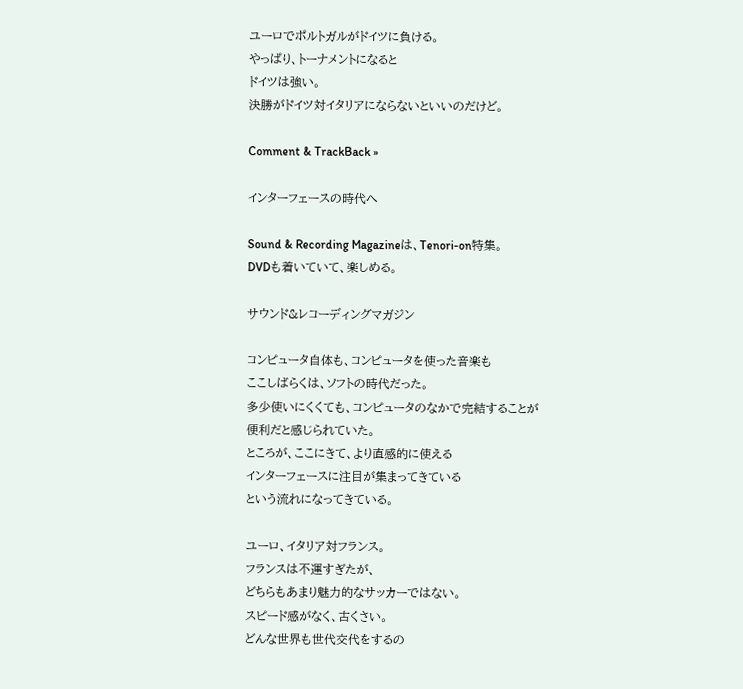ユーロでポルトガルがドイツに負ける。
やっぱり、トーナメントになると
ドイツは強い。
決勝がドイツ対イタリアにならないといいのだけど。

Comment & TrackBack »

インターフェースの時代へ

Sound & Recording Magazineは、Tenori-on特集。
DVDも着いていて、楽しめる。

サウンド&レコーディングマガジン

コンピュータ自体も、コンピュータを使った音楽も
ここしばらくは、ソフトの時代だった。
多少使いにくくても、コンピュータのなかで完結することが
便利だと感じられていた。
ところが、ここにきて、より直感的に使える
インターフェースに注目が集まってきている
という流れになってきている。

ユーロ、イタリア対フランス。
フランスは不運すぎたが、
どちらもあまり魅力的なサッカーではない。
スピード感がなく、古くさい。
どんな世界も世代交代をするの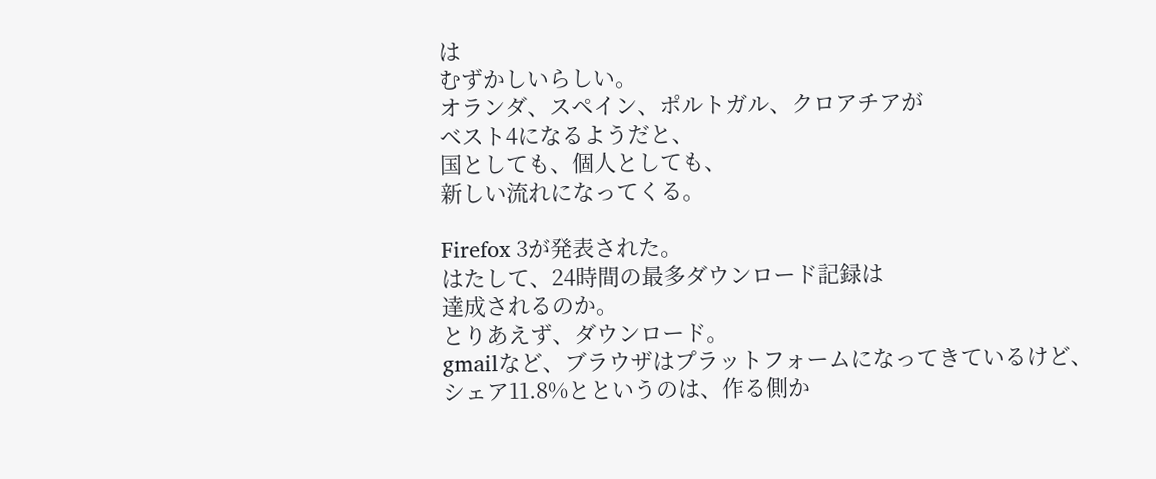は
むずかしいらしい。
オランダ、スペイン、ポルトガル、クロアチアが
ベスト4になるようだと、
国としても、個人としても、
新しい流れになってくる。

Firefox 3が発表された。
はたして、24時間の最多ダウンロード記録は
達成されるのか。
とりあえず、ダウンロード。
gmailなど、ブラウザはプラットフォームになってきているけど、
シェア11.8%とというのは、作る側か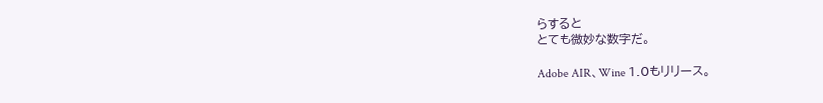らすると
とても微妙な数字だ。

Adobe AIR、Wine 1.0もリリース。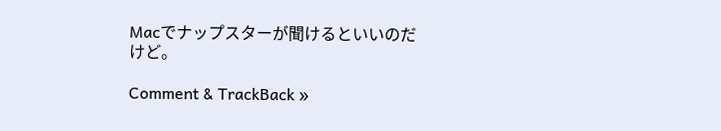Macでナップスターが聞けるといいのだけど。

Comment & TrackBack »